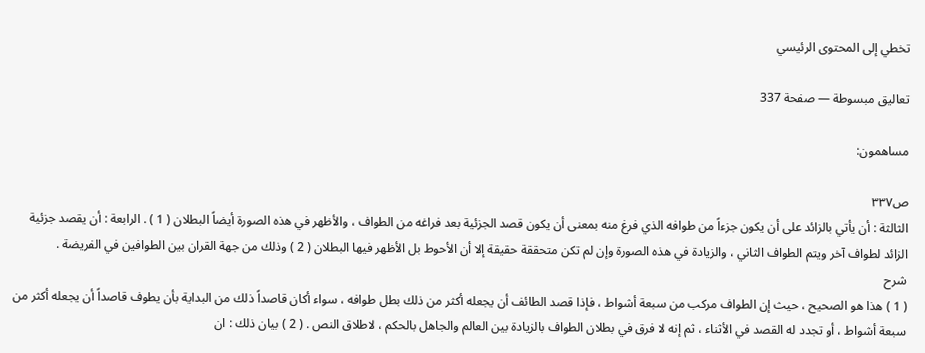تخطي إلى المحتوى الرئيسي

تعاليق مبسوطة — صفحة 337

مساهمون:

ص٣٣٧
الثالثة : أن يأتي بالزائد على أن يكون جزءاً من طوافه الذي فرغ منه بمعنى أن يكون قصد الجزئية بعد فراغه من الطواف ، والأظهر في هذه الصورة أيضاً البطلان ( 1 ) . الرابعة : أن يقصد جزئية الزائد لطواف آخر ويتم الطواف الثاني ، والزيادة في هذه الصورة وإن لم تكن متحققة حقيقة إلا أن الأحوط بل الأظهر فيها البطلان ( 2 ) وذلك من جهة القران بين الطوافين في الفريضة .
شرح
( 1 ) هذا هو الصحيح ، حيث إن الطواف مركب من سبعة أشواط ، فإذا قصد الطائف أن يجعله أكثر من ذلك بطل طوافه ، سواء أكان قاصداً ذلك من البداية بأن يطوف قاصداً أن يجعله أكثر من سبعة أشواط ، أو تجدد له القصد في الأثناء ، ثم إنه لا فرق في بطلان الطواف بالزيادة بين العالم والجاهل بالحكم ، لاطلاق النص . ( 2 ) بيان ذلك : ان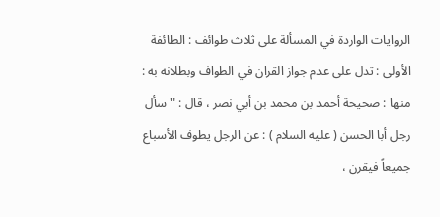الروايات الواردة في المسألة على ثلاث طوائف : الطائفة الأولى : تدل على عدم جواز القران في الطواف وبطلانه به : منها : صحيحة أحمد بن محمد بن أبي نصر ، قال : " سأل رجل أبا الحسن ( عليه السلام ) : عن الرجل يطوف الأسباع جميعاً فيقرن ،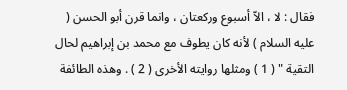فقال : لا ، الاّ أسبوع وركعتان ، وانما قرن أبو الحسن ( عليه السلام ) لأنه كان يطوف مع محمد بن إبراهيم لحال التقية " ( 1 ) ومثلها روايته الأخرى ( 2 ) . وهذه الطائفة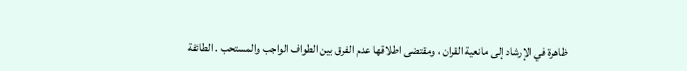ظاهرة في الإرشاد إلى مانعية القران ، ومقتضى اطلاقها عدم الفرق بين الطواف الواجب والمستحب . الطائفة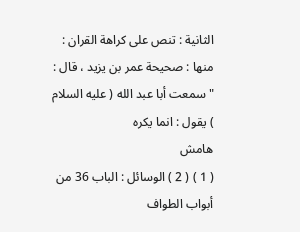الثانية : تنص على كراهة القران : منها : صحيحة عمر بن يزيد ، قال : " سمعت أبا عبد الله ( عليه السلام ) يقول : انما يكره
هامش
( 1 ) ( 2 ) الوسائل : الباب 36 من أبواب الطواف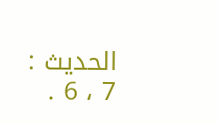الحديث : 7 ، 6 .